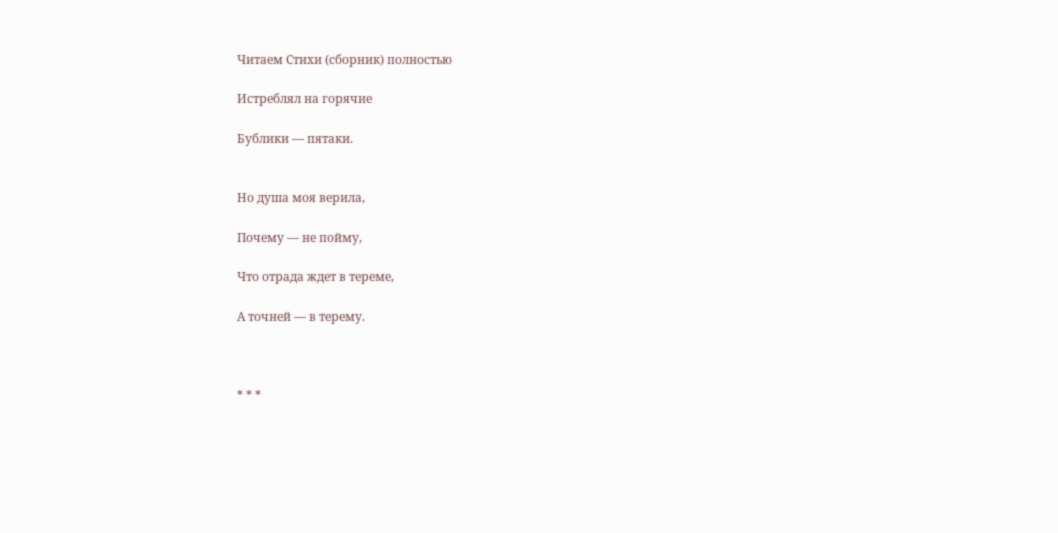Читаем Стихи (сборник) полностью

Истреблял на горячие

Бублики — пятаки.


Но душа моя верила,

Почему — не пойму,

Что отрада ждет в тереме,

А точней — в терему.



* * *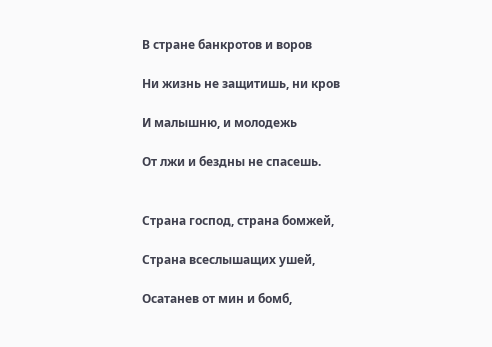В стране банкротов и воров

Ни жизнь не защитишь, ни кров

И малышню, и молодежь

От лжи и бездны не спасешь.


Страна господ, страна бомжей,

Страна всеслышащих ушей,

Осатанев от мин и бомб,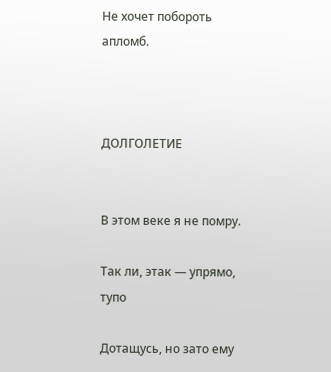Не хочет побороть апломб.



ДОЛГОЛЕТИЕ


В этом веке я не помру.

Так ли, этак — упрямо, тупо

Дотащусь, но зато ему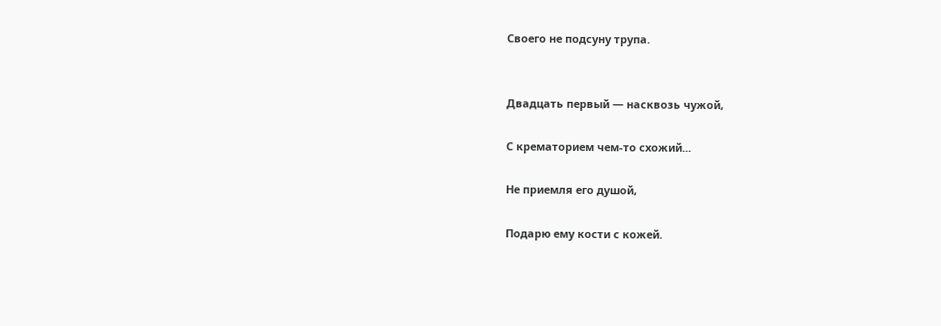Своего не подсуну трупа.


Двадцать первый — насквозь чужой,

С крематорием чем-то схожий...

Не приемля его душой,

Подарю ему кости с кожей.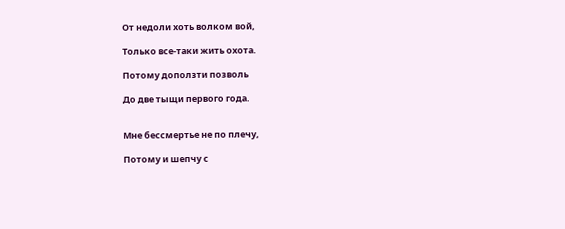От недоли хоть волком вой,

Только все-таки жить охота.

Потому доползти позволь

До две тыщи первого года.


Мне бессмертье не по плечу,

Потому и шепчу с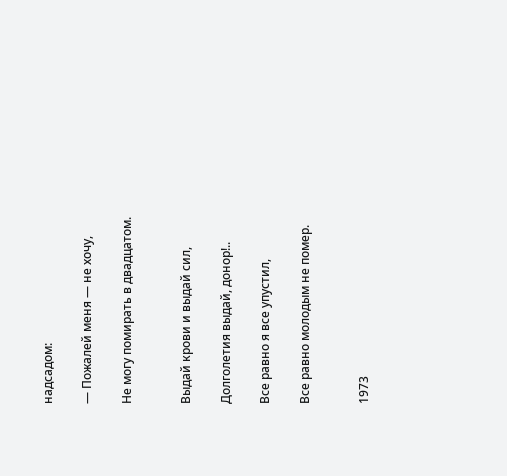надсадом:

— Пожалей меня — не хочу,

Не могу помирать в двадцатом.


Выдай крови и выдай сил,

Долголетия выдай, донор!..

Все равно я все упустил,

Все равно молодым не помер.


1973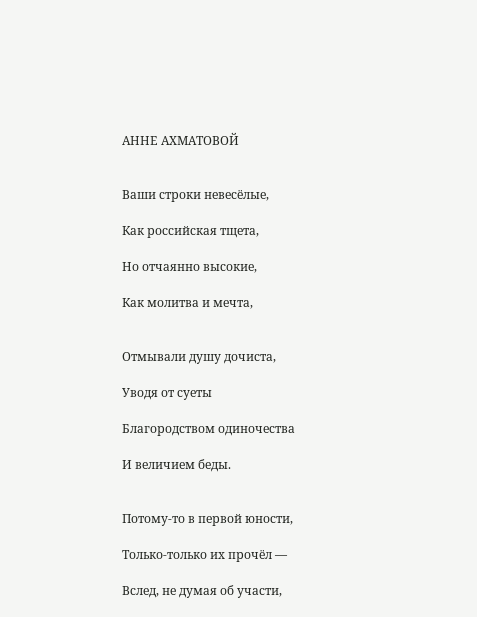АННЕ АХМАТОВОЙ


Ваши строки невесёлые,

Как российская тщета,

Но отчаянно высокие,

Как молитва и мечта,


Отмывали душу дочиста,

Уводя от суеты

Благородством одиночества

И величием беды.


Потому-то в первой юности,

Только-только их прочёл —

Вслед, не думая об участи,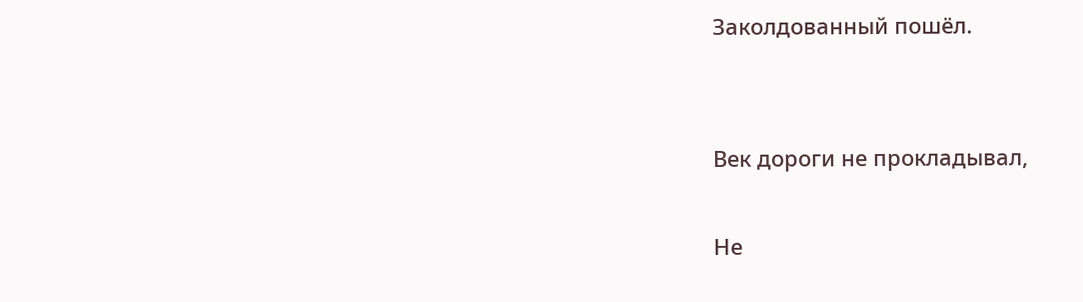Заколдованный пошёл.


Век дороги не прокладывал,

Не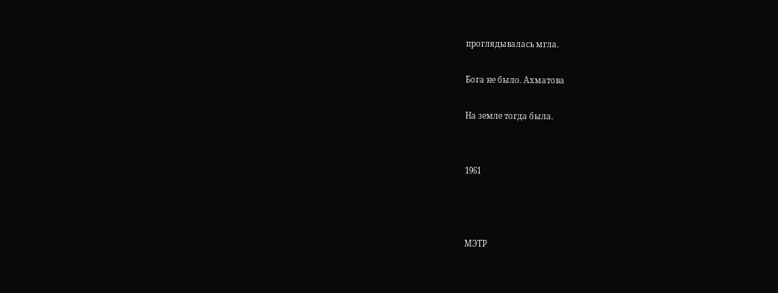проглядывалась мгла.

Бога не было. Ахматова

На земле тогда была.


1961



МЭТР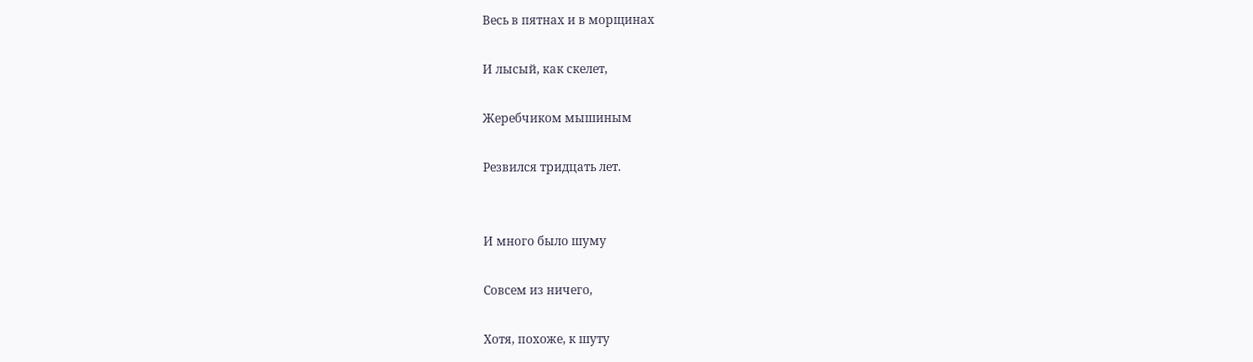Весь в пятнах и в морщинах

И лысый, как скелет,

Жеребчиком мышиным

Резвился тридцать лет.


И много было шуму

Совсем из ничего,

Хотя, похоже, к шуту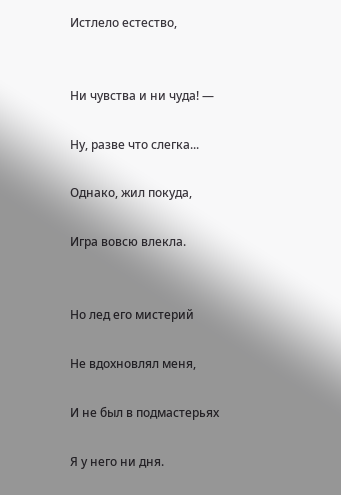Истлело естество,


Ни чувства и ни чуда! —

Ну, разве что слегка...

Однако, жил покуда,

Игра вовсю влекла.


Но лед его мистерий

Не вдохновлял меня,

И не был в подмастерьях

Я у него ни дня.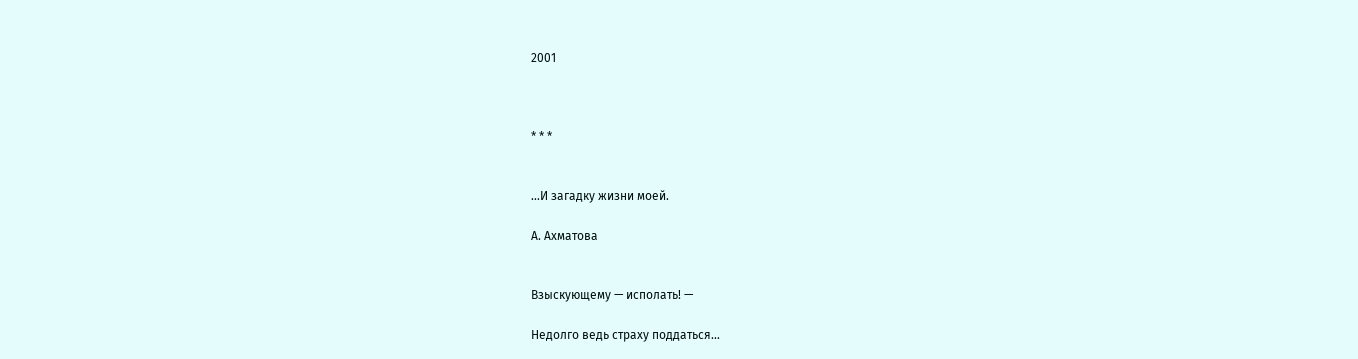2001



* * *


...И загадку жизни моей.

А. Ахматова


Взыскующему — исполать! —

Недолго ведь страху поддаться...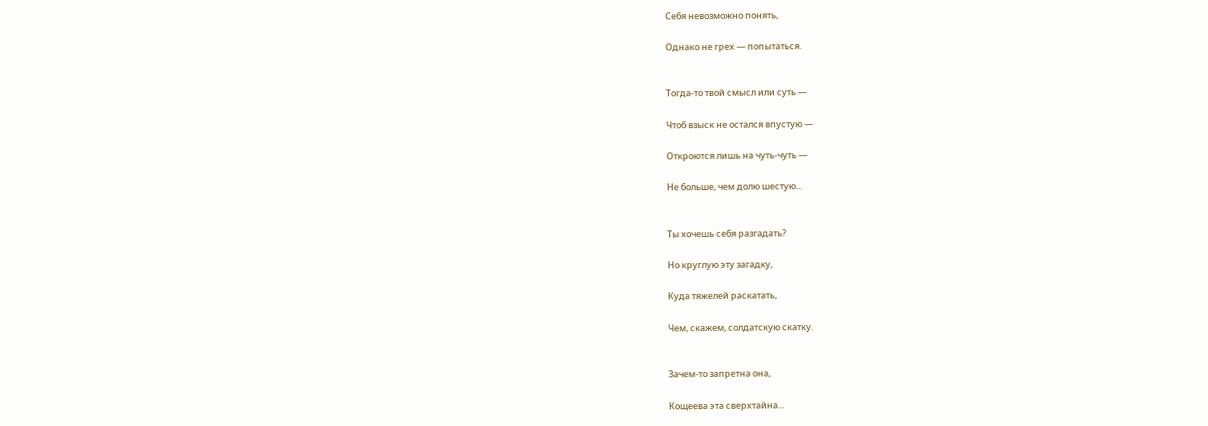Себя невозможно понять,

Однако не грех — попытаться.


Тогда-то твой смысл или суть —

Чтоб взыск не остался впустую —

Откроются лишь на чуть-чуть —

Не больше, чем долю шестую...


Ты хочешь себя разгадать?

Но круглую эту загадку,

Куда тяжелей раскатать,

Чем, скажем, солдатскую скатку.


Зачем-то запретна она,

Кощеева эта сверхтайна...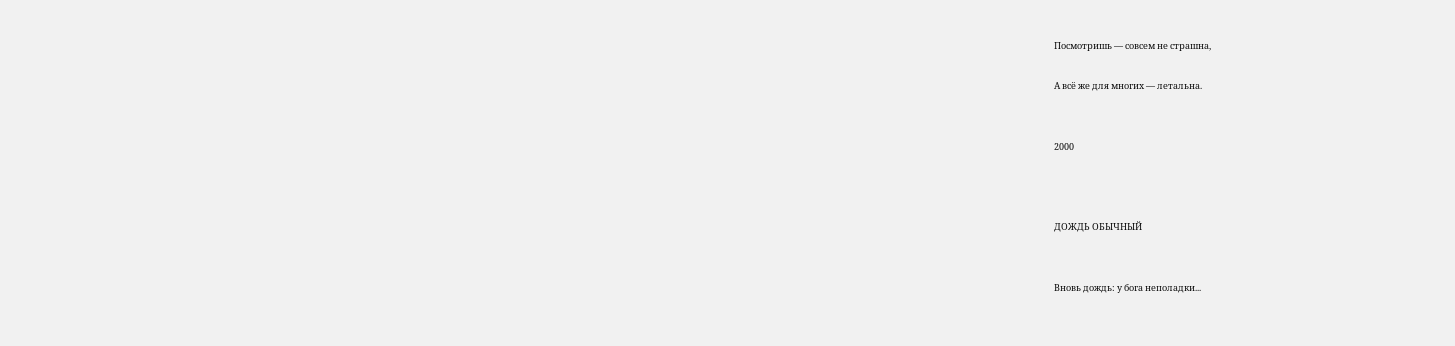Посмотришь — совсем не страшна,

А всё же для многих — летальна.


2000



ДОЖДЬ ОБЫЧНЫЙ


Вновь дождь: у бога неполадки...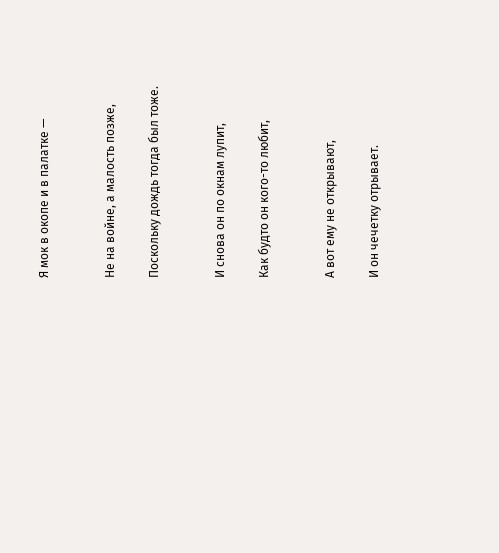Я мок в окопе и в палатке —


Не на войне, а малость позже,

Поскольку дождь тогда был тоже.


И снова он по окнам лупит,

Как будто он кого-то любит,


А вот ему не открывают,

И он чечетку отрывает.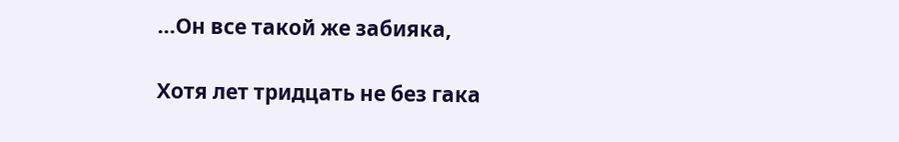...Он все такой же забияка,

Хотя лет тридцать не без гака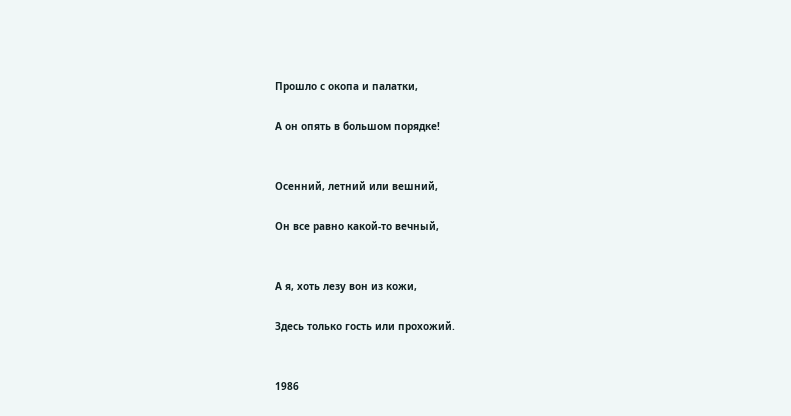Прошло с окопа и палатки,

А он опять в большом порядке!


Осенний, летний или вешний,

Он все равно какой-то вечный,


А я, хоть лезу вон из кожи,

Здесь только гость или прохожий.


1986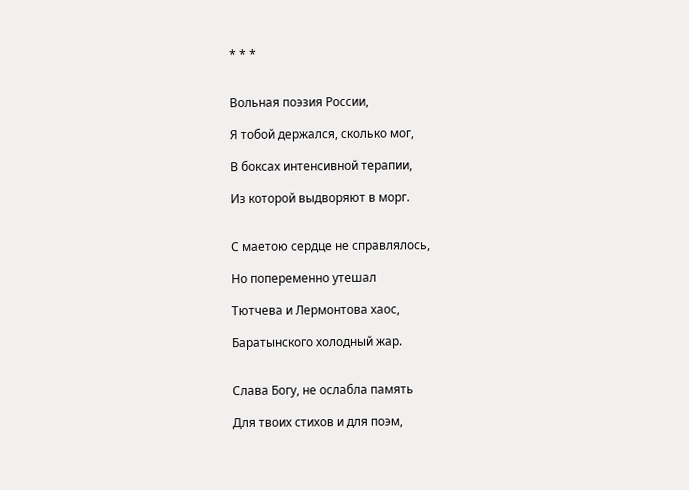* * *


Вольная поэзия России,

Я тобой держался, сколько мог,

В боксах интенсивной терапии,

Из которой выдворяют в морг.


С маетою сердце не справлялось,

Но попеременно утешал

Тютчева и Лермонтова хаос,

Баратынского холодный жар.


Слава Богу, не ослабла память

Для твоих стихов и для поэм,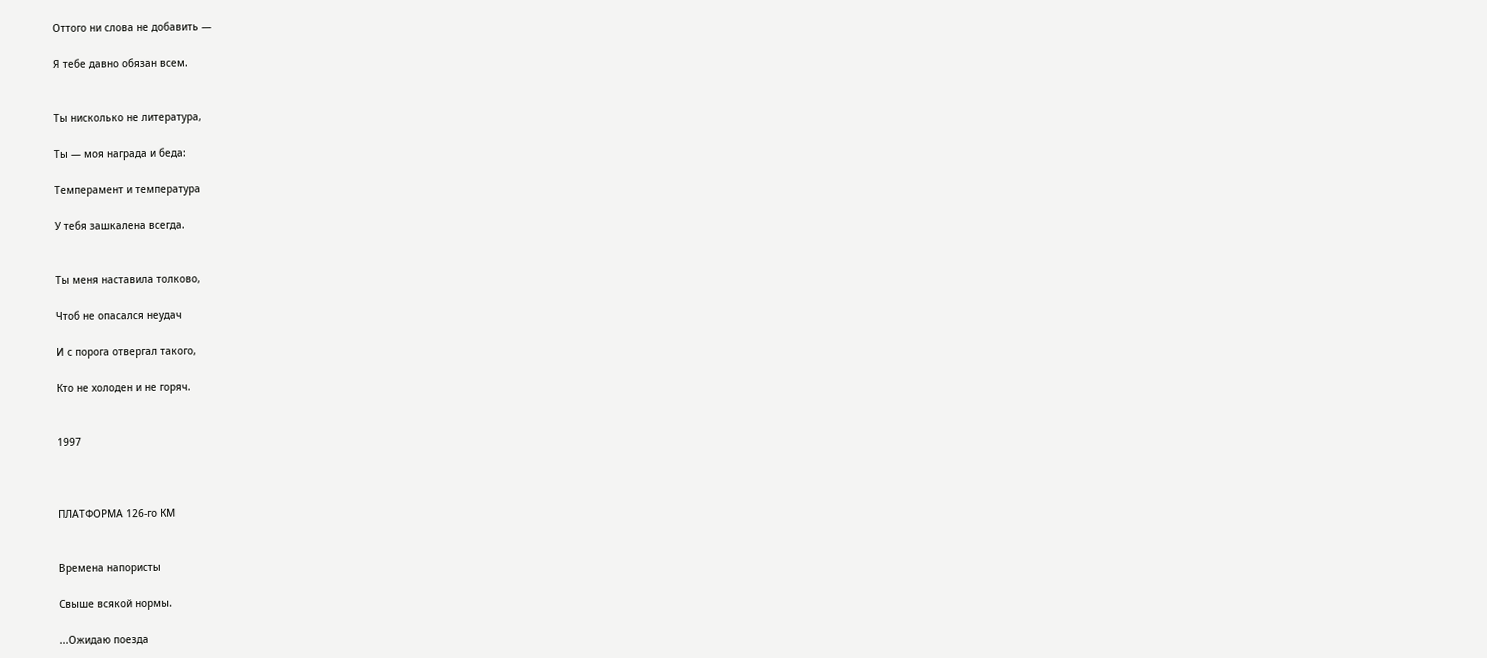Оттого ни слова не добавить —

Я тебе давно обязан всем.


Ты нисколько не литература,

Ты — моя награда и беда:

Темперамент и температура

У тебя зашкалена всегда.


Ты меня наставила толково,

Чтоб не опасался неудач

И с порога отвергал такого,

Кто не холоден и не горяч.


1997



ПЛАТФОРМА 126-го КМ


Времена напористы

Свыше всякой нормы.

...Ожидаю поезда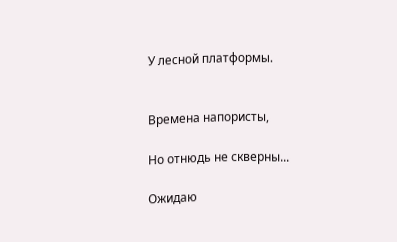У лесной платформы.


Времена напористы,

Но отнюдь не скверны...

Ожидаю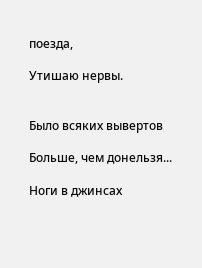поезда,

Утишаю нервы.


Было всяких вывертов

Больше, чем донельзя...

Ноги в джинсах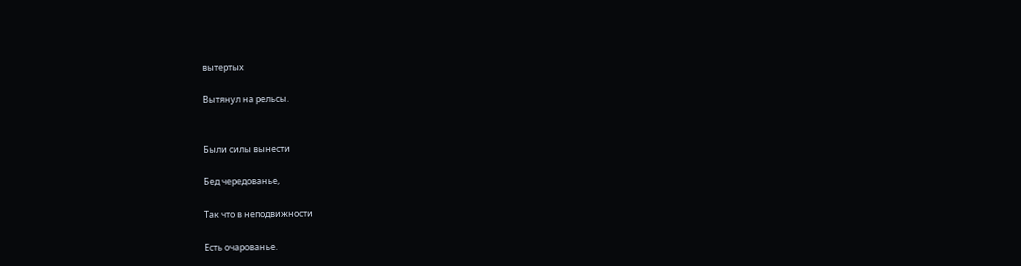вытертых

Вытянул на рельсы.


Были силы вынести

Бед чередованье,

Так что в неподвижности

Есть очарованье.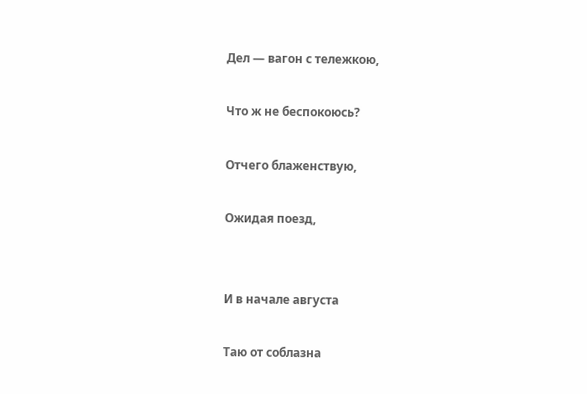Дел — вагон с тележкою,

Что ж не беспокоюсь?

Отчего блаженствую,

Ожидая поезд,


И в начале августа

Таю от соблазна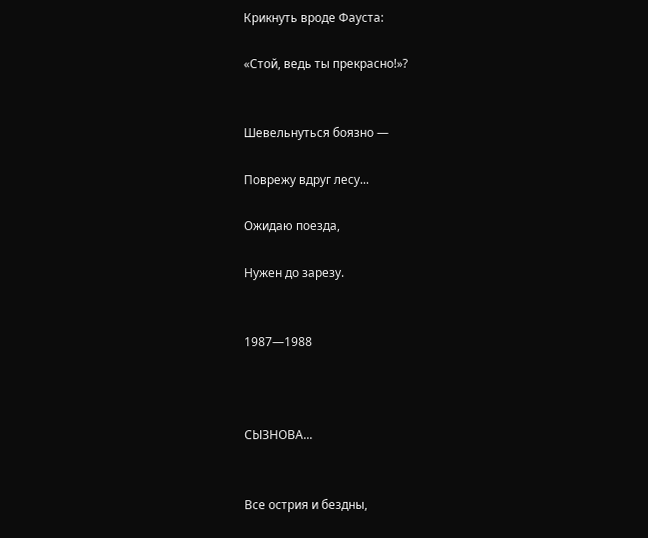Крикнуть вроде Фауста:

«Стой, ведь ты прекрасно!»?


Шевельнуться боязно —

Поврежу вдруг лесу...

Ожидаю поезда,

Нужен до зарезу.


1987—1988



СЫЗНОВА...


Все острия и бездны,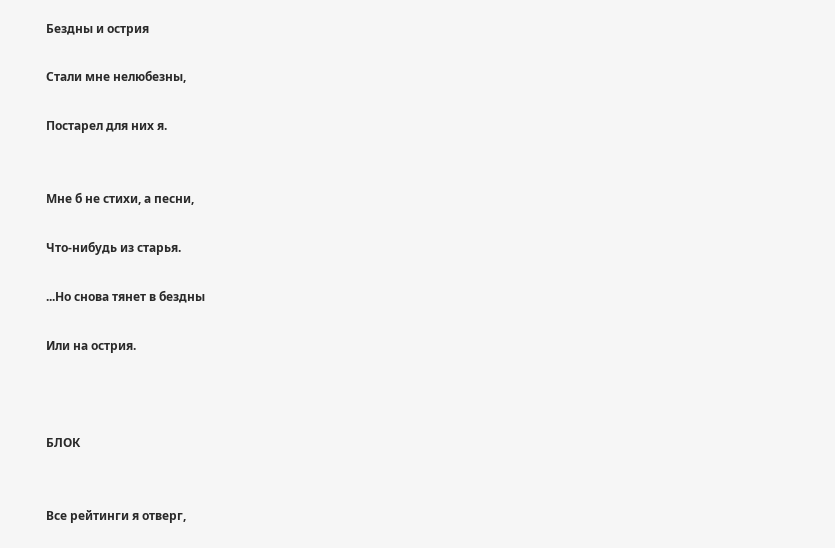Бездны и острия

Стали мне нелюбезны,

Постарел для них я.


Мне б не стихи, а песни,

Что-нибудь из старья.

...Но снова тянет в бездны

Или на острия.



БЛОК


Все рейтинги я отверг,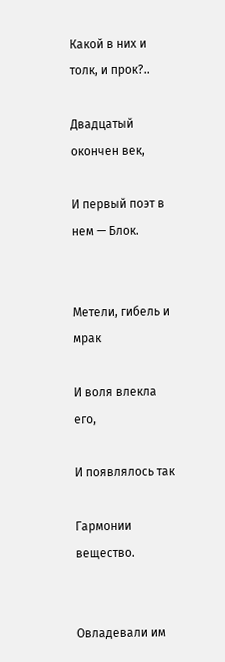Какой в них и толк, и прок?..

Двадцатый окончен век,

И первый поэт в нем — Блок.


Метели, гибель и мрак

И воля влекла его,

И появлялось так

Гармонии вещество.


Овладевали им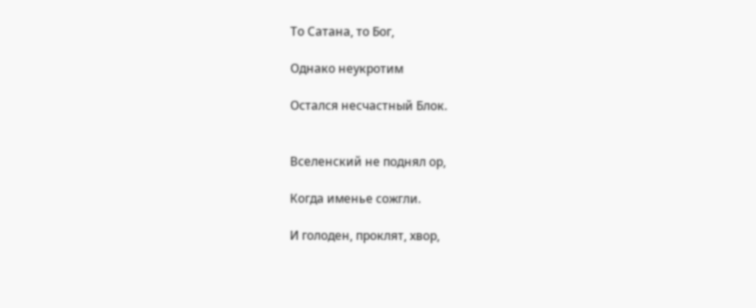То Сатана, то Бог,

Однако неукротим

Остался несчастный Блок.


Вселенский не поднял ор,

Когда именье сожгли.

И голоден, проклят, хвор,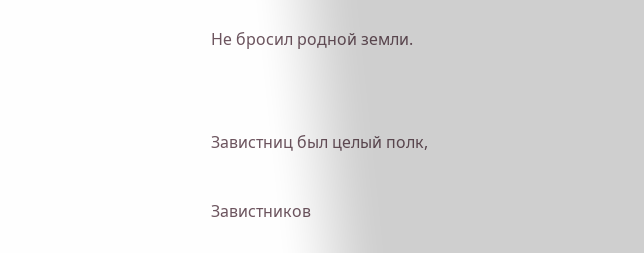Не бросил родной земли.


Завистниц был целый полк,

Завистников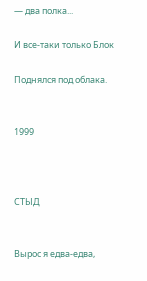— два полка...

И все-таки только Блок

Поднялся под облака.


1999



СТЫД


Вырос я едва-едва,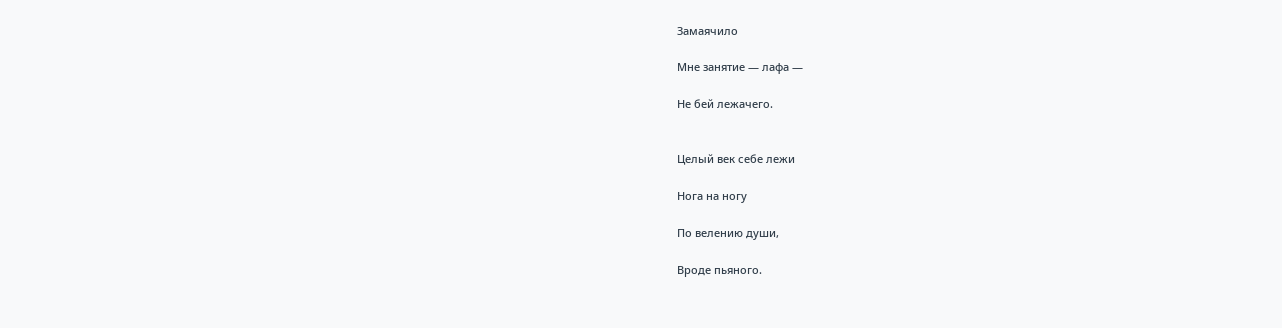Замаячило

Мне занятие — лафа —

Не бей лежачего.


Целый век себе лежи

Нога на ногу

По велению души,

Вроде пьяного.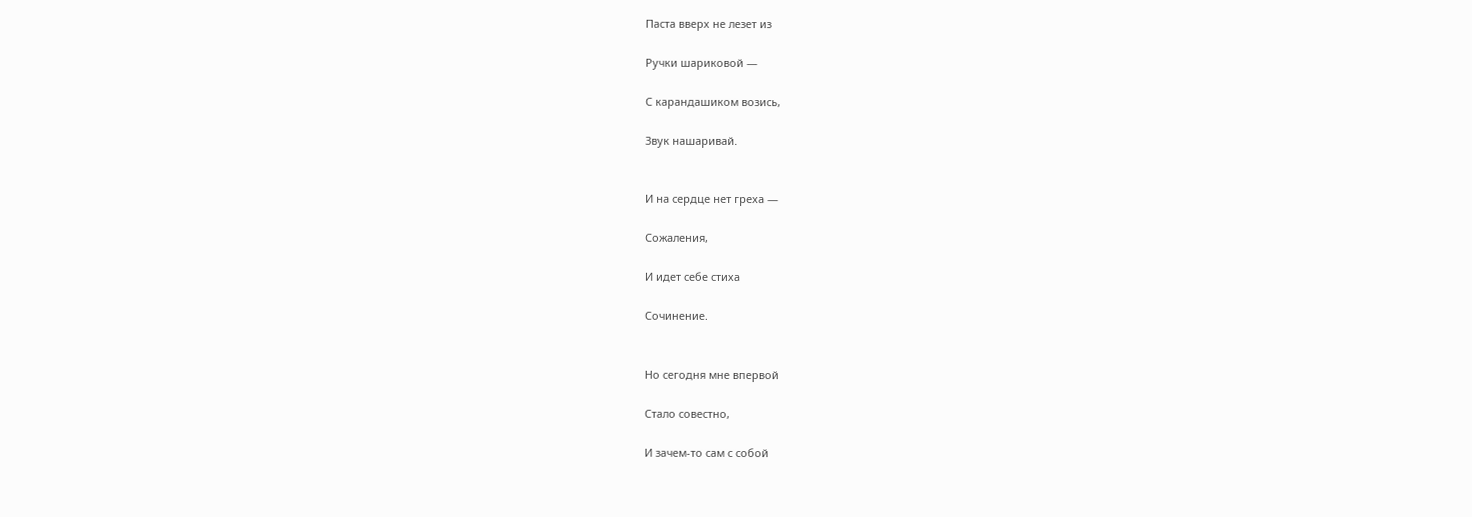Паста вверх не лезет из

Ручки шариковой —

С карандашиком возись,

Звук нашаривай.


И на сердце нет греха —

Сожаления,

И идет себе стиха

Сочинение.


Но сегодня мне впервой

Стало совестно,

И зачем-то сам с собой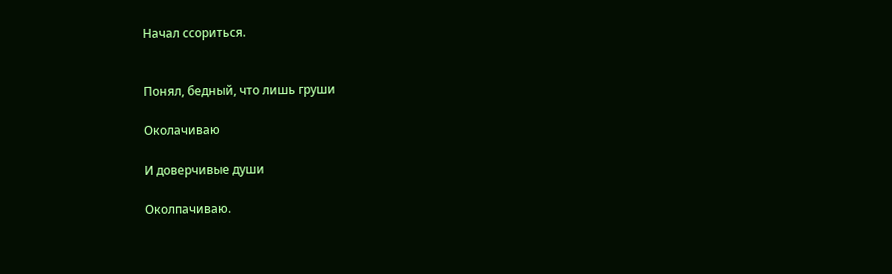Начал ссориться.


Понял, бедный, что лишь груши

Околачиваю

И доверчивые души

Околпачиваю.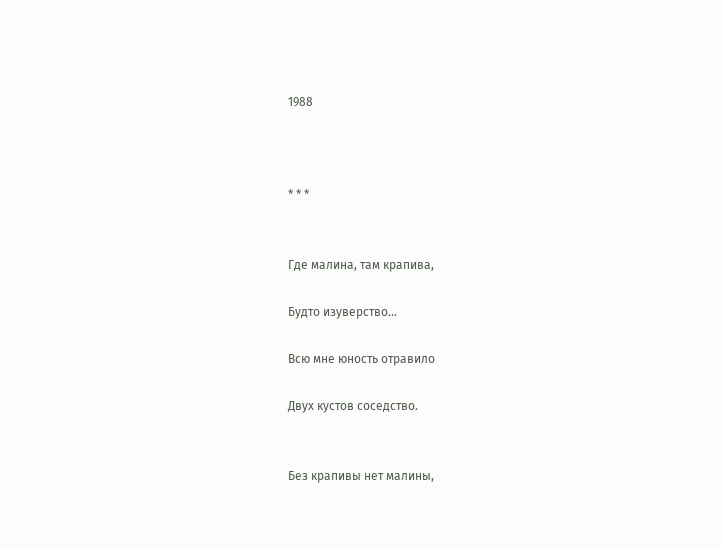1988



* * *


Где малина, там крапива,

Будто изуверство...

Всю мне юность отравило

Двух кустов соседство.


Без крапивы нет малины,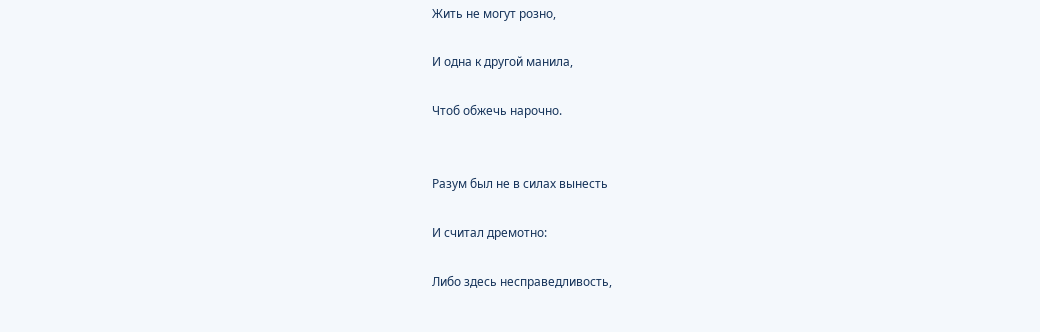Жить не могут розно,

И одна к другой манила,

Чтоб обжечь нарочно.


Разум был не в силах вынесть

И считал дремотно:

Либо здесь несправедливость,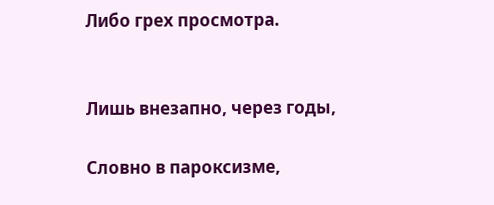Либо грех просмотра.


Лишь внезапно, через годы,

Словно в пароксизме,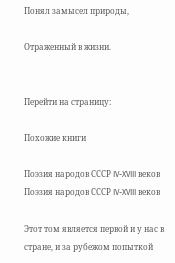Понял замысел природы,

Отраженный в жизни.


Перейти на страницу:

Похожие книги

Поэзия народов СССР IV-XVIII веков
Поэзия народов СССР IV-XVIII веков

Этот том является первой и у нас в стране, и за рубежом попыткой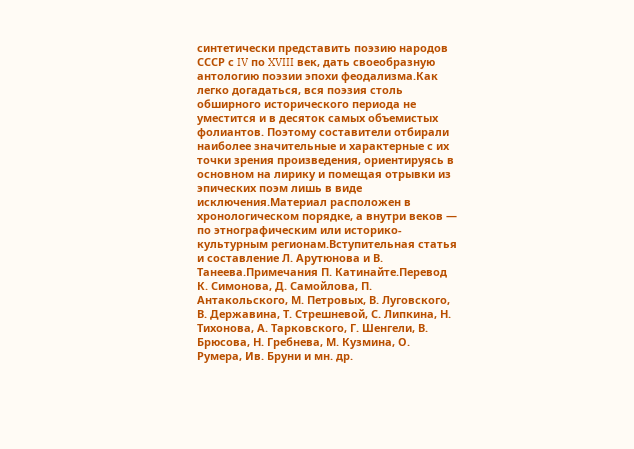синтетически представить поэзию народов СССР с IV по XVIII век, дать своеобразную антологию поэзии эпохи феодализма.Как легко догадаться, вся поэзия столь обширного исторического периода не уместится и в десяток самых объемистых фолиантов. Поэтому составители отбирали наиболее значительные и характерные с их точки зрения произведения, ориентируясь в основном на лирику и помещая отрывки из эпических поэм лишь в виде исключения.Материал расположен в хронологическом порядке, а внутри веков — по этнографическим или историко-культурным регионам.Вступительная статья и составление Л. Арутюнова и В. Танеева.Примечания П. Катинайте.Перевод К. Симонова, Д. Самойлова, П. Антакольского, М. Петровых, В. Луговского, В. Державина, Т. Стрешневой, С. Липкина, Н. Тихонова, А. Тарковского, Г. Шенгели, В. Брюсова, Н. Гребнева, М. Кузмина, О. Румера, Ив. Бруни и мн. др.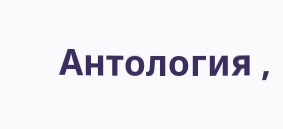Антология ,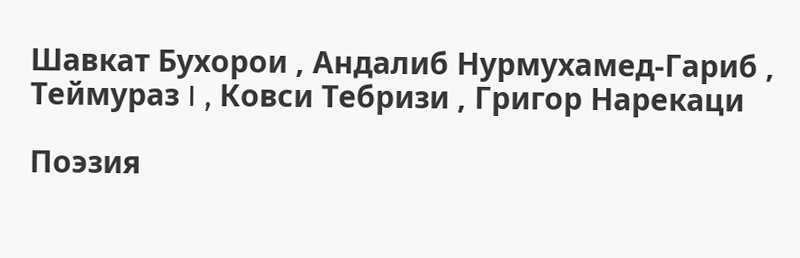Шавкат Бухорои , Андалиб Нурмухамед-Гариб , Теймураз I , Ковси Тебризи , Григор Нарекаци

Поэзия